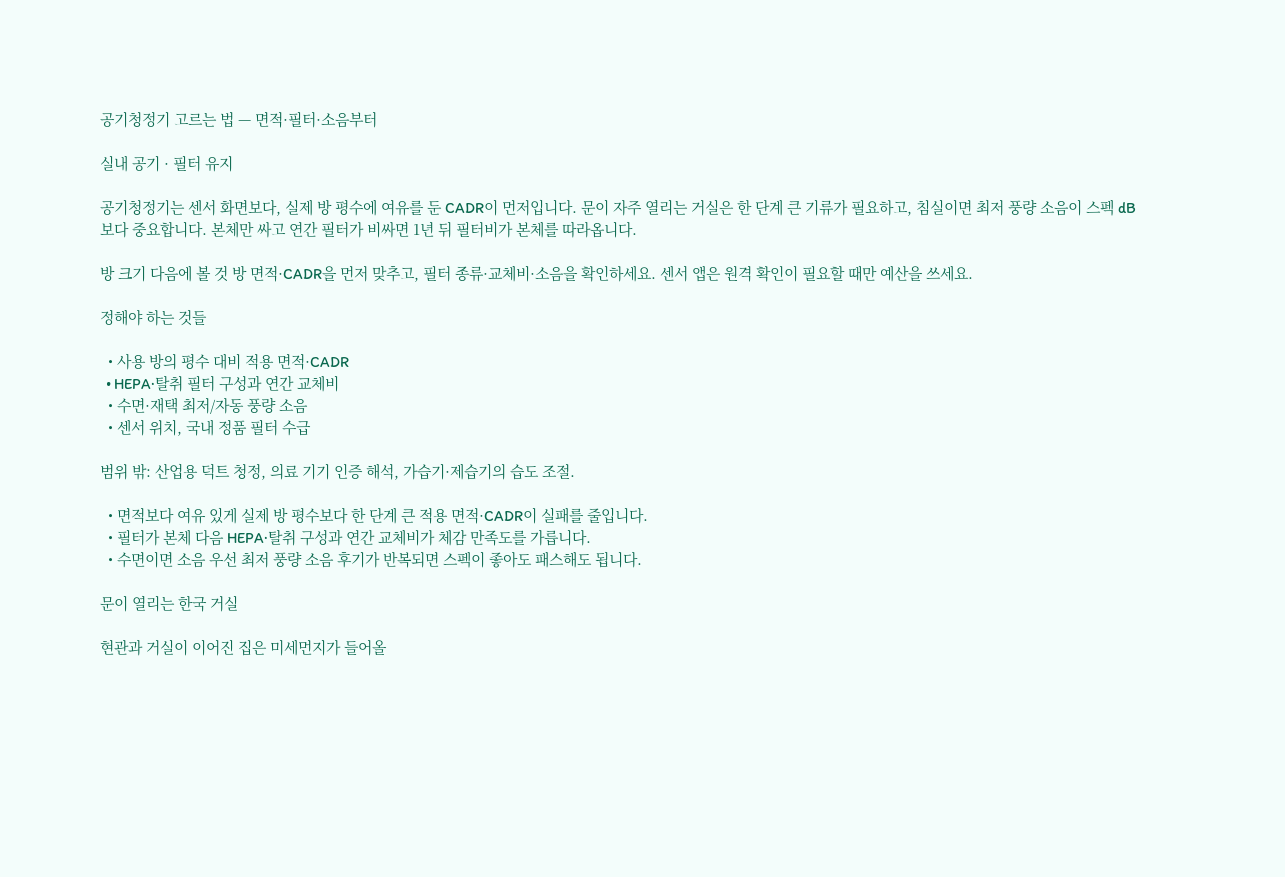공기청정기 고르는 법 — 면적·필터·소음부터

실내 공기 · 필터 유지

공기청정기는 센서 화면보다, 실제 방 평수에 여유를 둔 CADR이 먼저입니다. 문이 자주 열리는 거실은 한 단계 큰 기류가 필요하고, 침실이면 최저 풍량 소음이 스펙 dB보다 중요합니다. 본체만 싸고 연간 필터가 비싸면 1년 뒤 필터비가 본체를 따라옵니다.

방 크기 다음에 볼 것 방 면적·CADR을 먼저 맞추고, 필터 종류·교체비·소음을 확인하세요. 센서 앱은 원격 확인이 필요할 때만 예산을 쓰세요.

정해야 하는 것들

  • 사용 방의 평수 대비 적용 면적·CADR
  • HEPA·탈취 필터 구성과 연간 교체비
  • 수면·재택 최저/자동 풍량 소음
  • 센서 위치, 국내 정품 필터 수급

범위 밖: 산업용 덕트 청정, 의료 기기 인증 해석, 가습기·제습기의 습도 조절.

  • 면적보다 여유 있게 실제 방 평수보다 한 단계 큰 적용 면적·CADR이 실패를 줄입니다.
  • 필터가 본체 다음 HEPA·탈취 구성과 연간 교체비가 체감 만족도를 가릅니다.
  • 수면이면 소음 우선 최저 풍량 소음 후기가 반복되면 스펙이 좋아도 패스해도 됩니다.

문이 열리는 한국 거실

현관과 거실이 이어진 집은 미세먼지가 들어올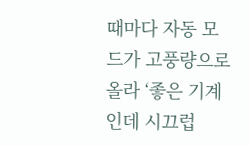때마다 자동 모드가 고풍량으로 올라 ‘좋은 기계인데 시끄럽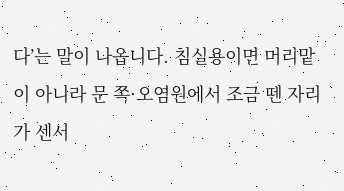다’는 말이 나옵니다. 침실용이면 머리맡이 아니라 문 쪽·오염원에서 조금 뗀 자리가 센서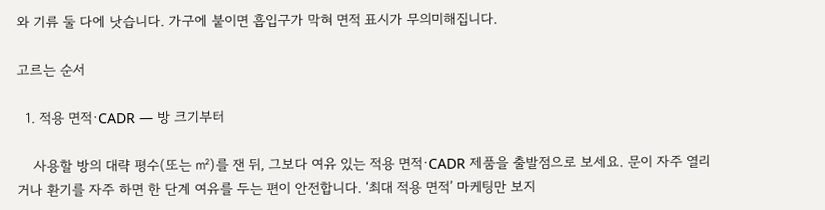와 기류 둘 다에 낫습니다. 가구에 붙이면 흡입구가 막혀 면적 표시가 무의미해집니다.

고르는 순서

  1. 적용 면적·CADR — 방 크기부터

    사용할 방의 대략 평수(또는 ㎡)를 잰 뒤, 그보다 여유 있는 적용 면적·CADR 제품을 출발점으로 보세요. 문이 자주 열리거나 환기를 자주 하면 한 단계 여유를 두는 편이 안전합니다. ‘최대 적용 면적’ 마케팅만 보지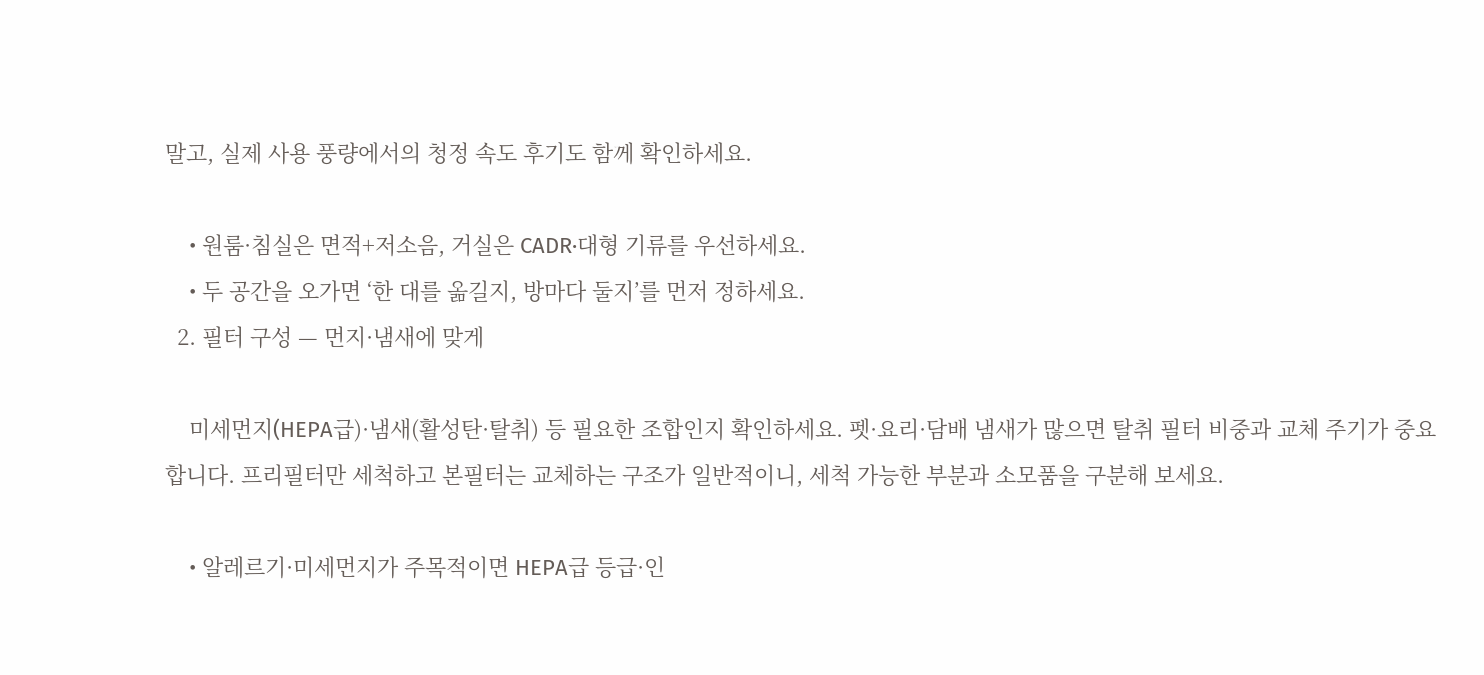말고, 실제 사용 풍량에서의 청정 속도 후기도 함께 확인하세요.

    • 원룸·침실은 면적+저소음, 거실은 CADR·대형 기류를 우선하세요.
    • 두 공간을 오가면 ‘한 대를 옮길지, 방마다 둘지’를 먼저 정하세요.
  2. 필터 구성 — 먼지·냄새에 맞게

    미세먼지(HEPA급)·냄새(활성탄·탈취) 등 필요한 조합인지 확인하세요. 펫·요리·담배 냄새가 많으면 탈취 필터 비중과 교체 주기가 중요합니다. 프리필터만 세척하고 본필터는 교체하는 구조가 일반적이니, 세척 가능한 부분과 소모품을 구분해 보세요.

    • 알레르기·미세먼지가 주목적이면 HEPA급 등급·인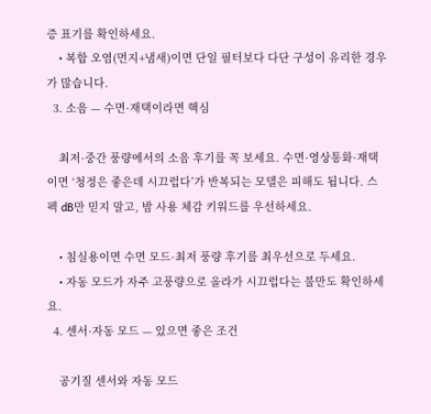증 표기를 확인하세요.
    • 복합 오염(먼지+냄새)이면 단일 필터보다 다단 구성이 유리한 경우가 많습니다.
  3. 소음 — 수면·재택이라면 핵심

    최저·중간 풍량에서의 소음 후기를 꼭 보세요. 수면·영상통화·재택이면 ‘청정은 좋은데 시끄럽다’가 반복되는 모델은 피해도 됩니다. 스펙 dB만 믿지 말고, 밤 사용 체감 키워드를 우선하세요.

    • 침실용이면 수면 모드·최저 풍량 후기를 최우선으로 두세요.
    • 자동 모드가 자주 고풍량으로 올라가 시끄럽다는 불만도 확인하세요.
  4. 센서·자동 모드 — 있으면 좋은 조건

    공기질 센서와 자동 모드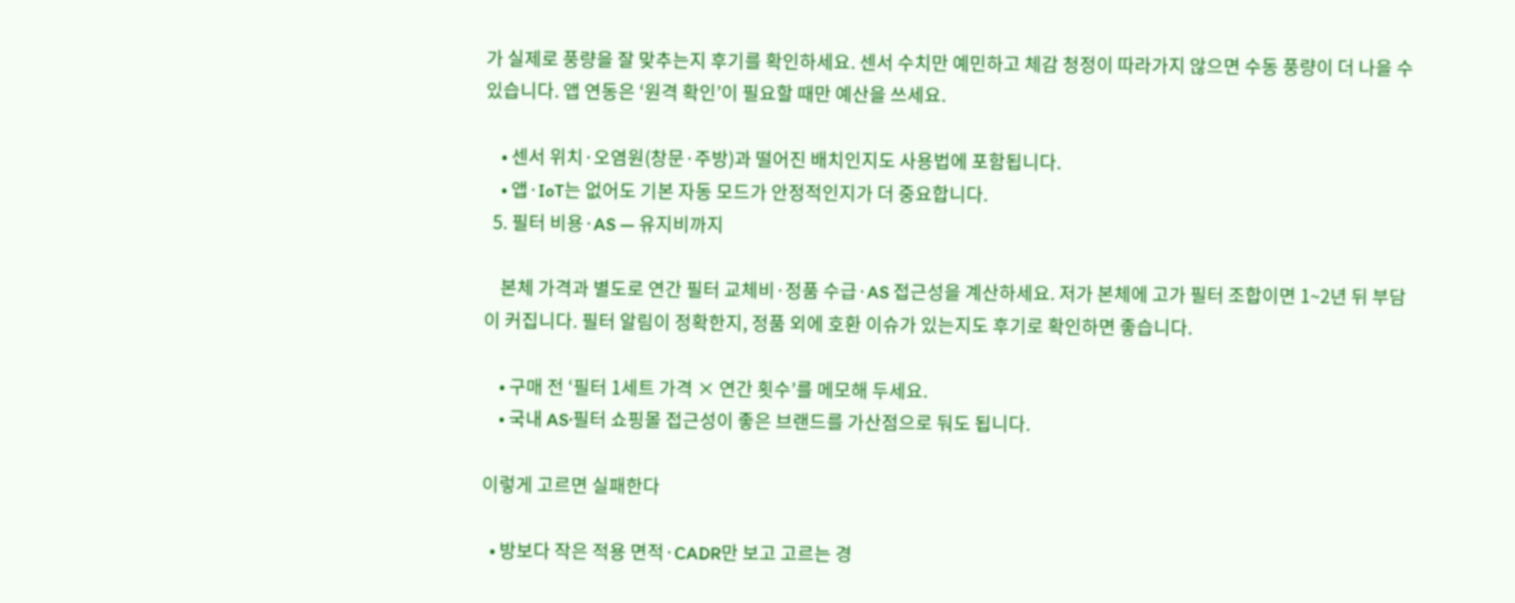가 실제로 풍량을 잘 맞추는지 후기를 확인하세요. 센서 수치만 예민하고 체감 청정이 따라가지 않으면 수동 풍량이 더 나을 수 있습니다. 앱 연동은 ‘원격 확인’이 필요할 때만 예산을 쓰세요.

    • 센서 위치·오염원(창문·주방)과 떨어진 배치인지도 사용법에 포함됩니다.
    • 앱·IoT는 없어도 기본 자동 모드가 안정적인지가 더 중요합니다.
  5. 필터 비용·AS — 유지비까지

    본체 가격과 별도로 연간 필터 교체비·정품 수급·AS 접근성을 계산하세요. 저가 본체에 고가 필터 조합이면 1~2년 뒤 부담이 커집니다. 필터 알림이 정확한지, 정품 외에 호환 이슈가 있는지도 후기로 확인하면 좋습니다.

    • 구매 전 ‘필터 1세트 가격 × 연간 횟수’를 메모해 두세요.
    • 국내 AS·필터 쇼핑몰 접근성이 좋은 브랜드를 가산점으로 둬도 됩니다.

이렇게 고르면 실패한다

  • 방보다 작은 적용 면적·CADR만 보고 고르는 경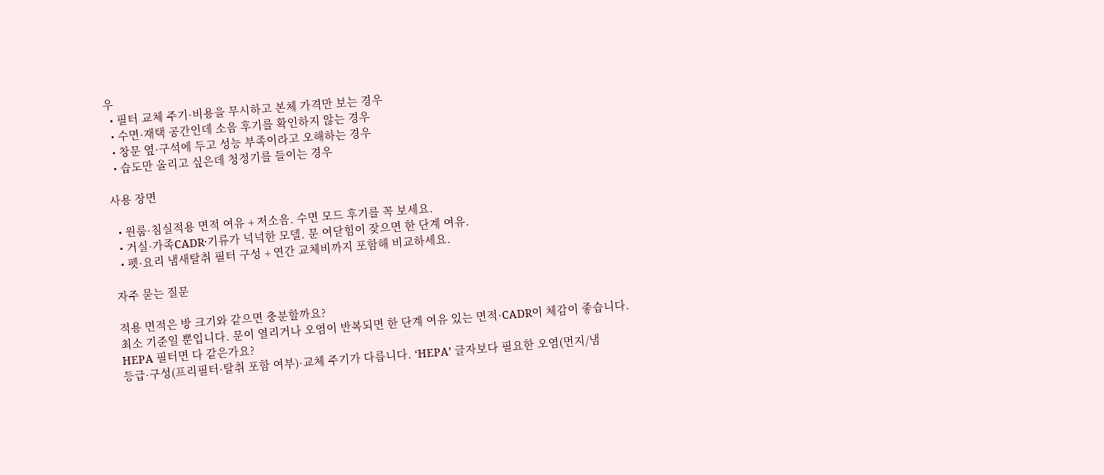우
  • 필터 교체 주기·비용을 무시하고 본체 가격만 보는 경우
  • 수면·재택 공간인데 소음 후기를 확인하지 않는 경우
  • 창문 옆·구석에 두고 성능 부족이라고 오해하는 경우
  • 습도만 올리고 싶은데 청정기를 들이는 경우

사용 장면

  • 원룸·침실적용 면적 여유 + 저소음. 수면 모드 후기를 꼭 보세요.
  • 거실·가족CADR·기류가 넉넉한 모델. 문 여닫힘이 잦으면 한 단계 여유.
  • 펫·요리 냄새탈취 필터 구성 + 연간 교체비까지 포함해 비교하세요.

자주 묻는 질문

적용 면적은 방 크기와 같으면 충분할까요?
최소 기준일 뿐입니다. 문이 열리거나 오염이 반복되면 한 단계 여유 있는 면적·CADR이 체감이 좋습니다.
HEPA 필터면 다 같은가요?
등급·구성(프리필터·탈취 포함 여부)·교체 주기가 다릅니다. ‘HEPA’ 글자보다 필요한 오염(먼지/냄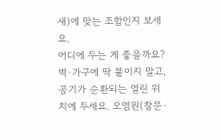새)에 맞는 조합인지 보세요.
어디에 두는 게 좋을까요?
벽·가구에 딱 붙이지 말고, 공기가 순환되는 열린 위치에 두세요. 오염원(창문·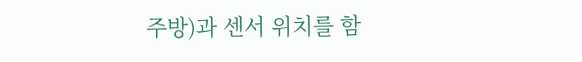주방)과 센서 위치를 함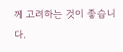께 고려하는 것이 좋습니다.